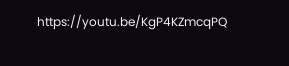https://youtu.be/KgP4KZmcqPQ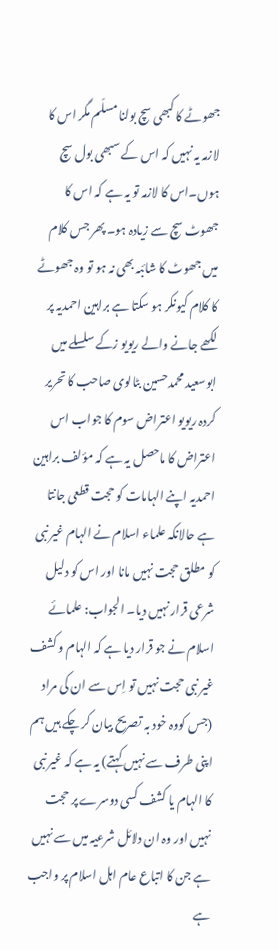جھوٹے کا کبھی سچ بولنا مسلّم مگر اس کا لازمہ یہ نہیں کہ اس کے سبھی بول سچ ہوں۔اس کا لازمہ تو یہ ہے کہ اس کا جھوٹ سچ سے زیادہ ہو۔ پھر جس کلام میں جھوٹ کا شائبہ بھی نہ ہو تو وہ جھوٹے کا کلام کیونکر ہو سکتا ہے براہین احمدیہ پر لکھے جانے والے ریویو زکے سلسلے میں ابوسعید محمدحسین بٹالوی صاحب کا تحریر کردہ ریویو اعتراض سوم کا جواب اس اعتراض کا ماحصل یہ ہے کہ مؤلف براہین احمدیہ اپنے الہامات کو حجت قطعی جانتا ہے حالانکہ علماء اسلام نے الہام غیر نبی کو مطلق حجت نہیں مانا اور اس کو دلیل شرعی قرار نہیں دیا۔ الجواب: علمائے اسلام نے جو قرار دیا ہے کہ الہام و کشف غیر نبی حجت نہیں تو اِس سے ان کی مراد (جس کووہ خود بہ تصریح بیان کر چکے ہیں ہم اپنی طرف سے نہیں کہتے) یہ ہے کہ غیر نبی کا الہام یا کشف کسی دوسرے پر حجت نہیں اور وہ ان دلائل شرعیہ میں سے نہیں ہے جن کا اتباع عام اہل اسلام پر واجب ہے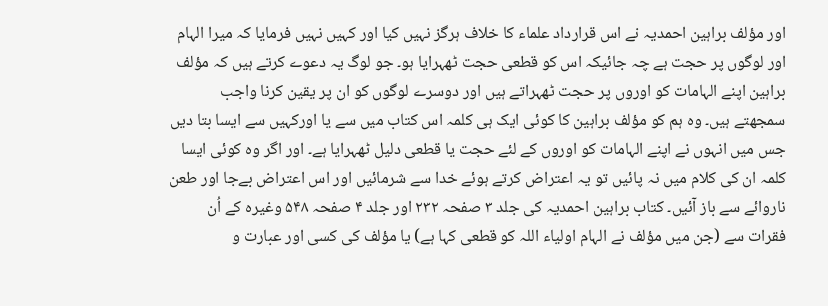اور مؤلف براہین احمدیہ نے اس قرارداد علماء کا خلاف ہرگز نہیں کیا اور کہیں نہیں فرمایا کہ میرا الہام اور لوگوں پر حجت ہے چہ جائیکہ اس کو قطعی حجت ٹھہرایا ہو۔ جو لوگ یہ دعوے کرتے ہیں کہ مؤلف براہین اپنے الہامات کو اوروں پر حجت ٹھہراتے ہیں اور دوسرے لوگوں کو ان پر یقین کرنا واجب سمجھتے ہیں۔ وہ ہم کو مؤلف براہین کا کوئی ایک ہی کلمہ اس کتاب میں سے یا اورکہیں سے ایسا بتا دیں جس میں انہوں نے اپنے الہامات کو اوروں کے لئے حجت یا قطعی دلیل ٹھہرایا ہے۔ اور اگر وہ کوئی ایسا کلمہ ان کی کلام میں نہ پائیں تو یہ اعتراض کرتے ہوئے خدا سے شرمائیں اور اس اعتراض بےجا اور طعن ناروائے سے باز آئیں۔ کتاب براہین احمدیہ کی جلد ۳ صفحہ ۲۳۲ اور جلد ۴ صفحہ ۵۴۸ وغیرہ کے اُن فقرات سے (جن میں مؤلف نے الہام اولیاء اللہ کو قطعی کہا ہے) یا مؤلف کی کسی اور عبارت و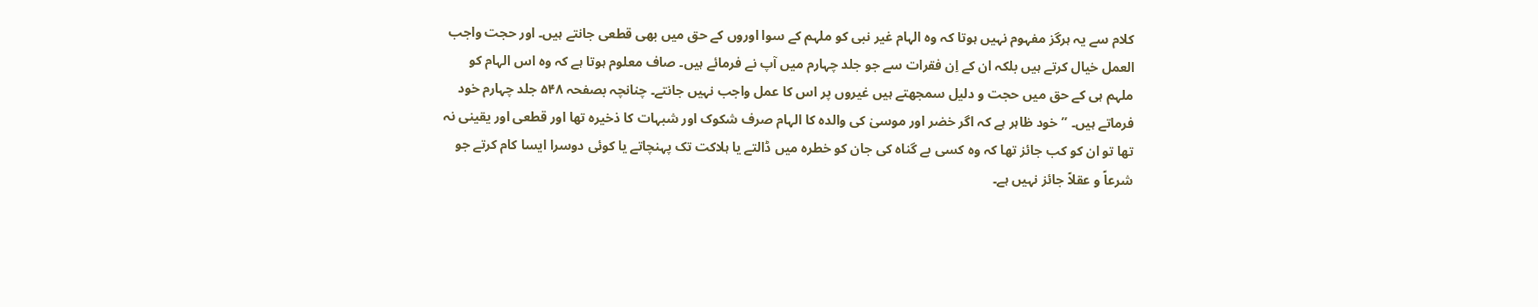کلام سے یہ ہرگز مفہوم نہیں ہوتا کہ وہ الہام غیر نبی کو ملہم کے سوا اوروں کے حق میں بھی قطعی جانتے ہیں۔ اور حجت واجب العمل خیال کرتے ہیں بلکہ ان کے اِن فقرات سے جو جلد چہارم میں آپ نے فرمائے ہیں۔ صاف معلوم ہوتا ہے کہ وہ اس الہام کو ملہم ہی کے حق میں حجت و دلیل سمجھتے ہیں غیروں پر اس کا عمل واجب نہیں جانتے۔ چنانچہ بصفحہ ۵۴۸ جلد چہارم خود فرماتے ہیں۔ ’’خود ظاہر ہے کہ اگر خضر اور موسیٰ کی والدہ کا الہام صرف شکوک اور شبہات کا ذخیرہ تھا اور قطعی اور یقینی نہ تھا تو ان کو کب جائز تھا کہ وہ کسی بے گناہ کی جان کو خطرہ میں ڈالتے یا ہلاکت تک پہنچاتے یا کوئی دوسرا ایسا کام کرتے جو شرعاً و عقلاً جائز نہیں ہے۔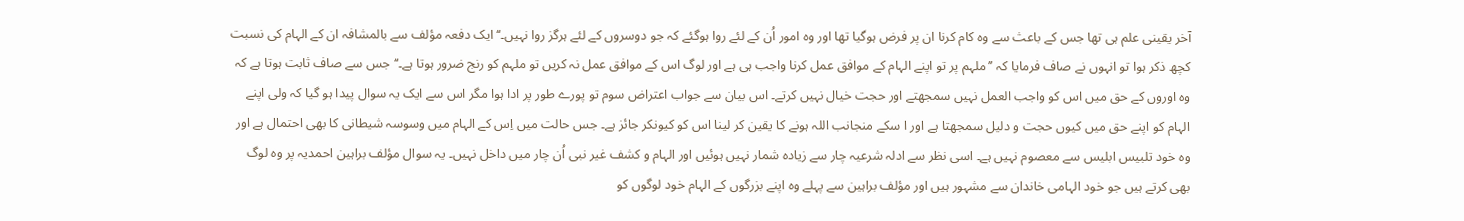آخر یقینی علم ہی تھا جس کے باعث سے وہ کام کرنا ان پر فرض ہوگیا تھا اور وہ امور اُن کے لئے روا ہوگئے کہ جو دوسروں کے لئے ہرگز روا نہیں۔‘‘ ایک دفعہ مؤلف سے بالمشافہ ان کے الہام کی نسبت کچھ ذکر ہوا تو انہوں نے صاف فرمایا کہ ’’ملہم پر تو اپنے الہام کے موافق عمل کرنا واجب ہی ہے اور لوگ اس کے موافق عمل نہ کریں تو ملہم کو رنج ضرور ہوتا ہے۔‘‘جس سے صاف ثابت ہوتا ہے کہ وہ اوروں کے حق میں اس کو واجب العمل نہیں سمجھتے اور حجت خیال نہیں کرتے۔ اس بیان سے جواب اعتراض سوم تو پورے طور پر ادا ہوا مگر اس سے ایک یہ سوال پیدا ہو گیا کہ ولی اپنے الہام کو اپنے حق میں کیوں حجت و دلیل سمجھتا ہے اور ا سکے منجانب اللہ ہونے کا یقین کر لینا اس کو کیونکر جائز ہے۔ جس حالت میں اِس کے الہام میں وسوسہ شیطانی کا بھی احتمال ہے اور وہ خود تلبیس ابلیس سے معصوم نہیں ہے۔ اسی نظر سے ادلہ شرعیہ چار سے زیادہ شمار نہیں ہوئیں اور الہام و کشف غیر نبی اُن چار میں داخل نہیں۔ یہ سوال مؤلف براہین احمدیہ پر وہ لوگ بھی کرتے ہیں جو خود الہامی خاندان سے مشہور ہیں اور مؤلف براہین سے پہلے وہ اپنے بزرگوں کے الہام خود لوگوں کو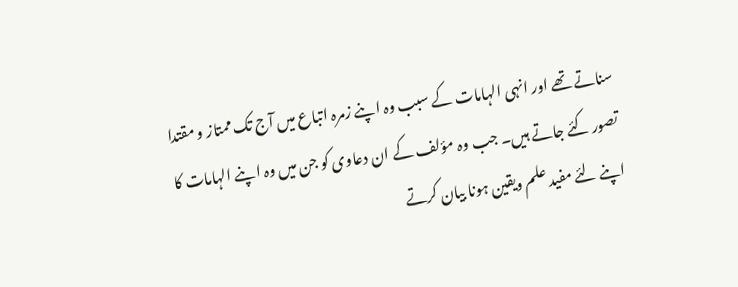سناتے تھے اور انہی الہامات کے سبب وہ اپنے زمرہ اتباع میں آج تک ممتاز و مقتدا تصور کئے جاتے ہیں۔ جب وہ مؤلف کے ان دعاوی کو جن میں وہ اپنے الہامات کا اپنے لئے مفید علم ویقین ہونا بیان کرتے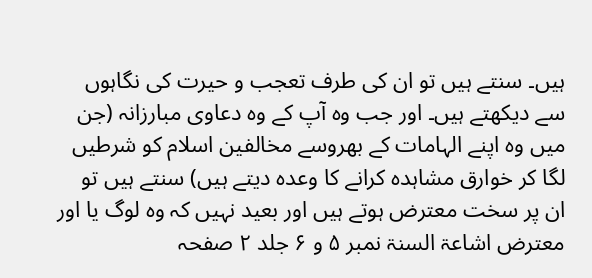ہیں۔ سنتے ہیں تو ان کی طرف تعجب و حیرت کی نگاہوں سے دیکھتے ہیں۔ اور جب وہ آپ کے وہ دعاوی مبارزانہ (جن میں وہ اپنے الہامات کے بھروسے مخالفین اسلام کو شرطیں لگا کر خوارق مشاہدہ کرانے کا وعدہ دیتے ہیں) سنتے ہیں تو ان پر سخت معترض ہوتے ہیں اور بعید نہیں کہ وہ لوگ یا اور معترض اشاعۃ السنۃ نمبر ۵ و ۶ جلد ۲ صفحہ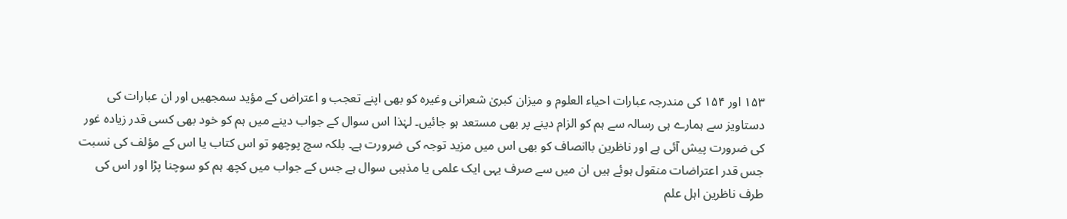۱۵۳ اور ۱۵۴ کی مندرجہ عبارات احیاء العلوم و میزان کبریٰ شعرانی وغیرہ کو بھی اپنے تعجب و اعتراض کے مؤید سمجھیں اور ان عبارات کی دستاویز سے ہمارے ہی رسالہ سے ہم کو الزام دینے پر بھی مستعد ہو جائیں۔ لہٰذا اس سوال کے جواب دینے میں ہم کو خود بھی کسی قدر زیادہ غور کی ضرورت پیش آئی ہے اور ناظرین باانصاف کو بھی اس میں مزید توجہ کی ضرورت ہے۔ بلکہ سچ پوچھو تو اس کتاب یا اس کے مؤلف کی نسبت جس قدر اعتراضات منقول ہوئے ہیں ان میں سے صرف یہی ایک علمی یا مذہبی سوال ہے جس کے جواب میں کچھ ہم کو سوچنا پڑا اور اس کی طرف ناظرین اہل علم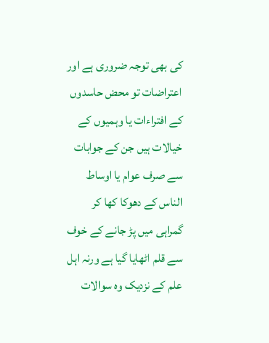کی بھی توجہ ضروری ہے اور اعتراضات تو محض حاسدوں کے افتراءات یا وہمیوں کے خیالات ہیں جن کے جوابات سے صرف عوام یا اوساط الناس کے دھوکا کھا کر گمراہی میں پڑ جانے کے خوف سے قلم اٹھایا گیا ہے ورنہ اہل علم کے نزدیک وہ سوالات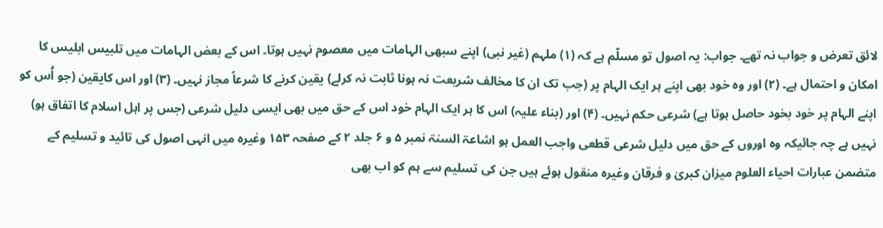لائق تعرض و جواب نہ تھے۔ جواب: یہ اصول تو مسلّم ہے کہ (۱) ملہم (غیر نبی) اپنے سبھی الہامات میں معصوم نہیں ہوتا۔ اس کے بعض الہامات میں تلبیس ابلیس کا امکان و احتمال ہے۔ (۲) اور وہ خود بھی اپنے ہر ایک الہام پر (جب تک ان کا مخالف شریعت نہ ہونا ثابت نہ کرلے) یقین کرنے کا شرعاً مجاز نہیں۔ (۳) اور اس کایقین (جو اُس کو اپنے الہام پر خود بخود حاصل ہوتا ہے) شرعی حکم نہیں۔ (۴) اور (بناء علیہ) اس کا ہر ایک الہام خود اس کے حق میں بھی ایسی دلیل شرعی (جس پر اہل اسلام کا اتفاق ہو) نہیں ہے چہ جائیکہ وہ اوروں کے حق میں دلیل شرعی قطعی واجب العمل ہو اشاعۃ السنۃ نمبر ۵ و ۶ جلد ۲ کے صفحہ ۱۵۳ وغیرہ میں انہی اصول کی تائید و تسلیم کے متضمن عبارات احیاء العلوم میزان کبریٰ و فرقان وغیرہ منقول ہوئے ہیں جن کی تسلیم سے ہم کو اب بھی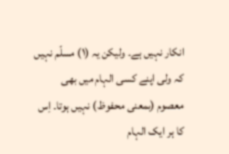انکار نہیں ہے۔ ولیکن یہ (۱) مسلّم نہیں کہ ولی اپنے کسی الہام میں بھی معصوم (بمعنی محفوظ) نہیں ہوتا۔ اِس کا ہر ایک الہام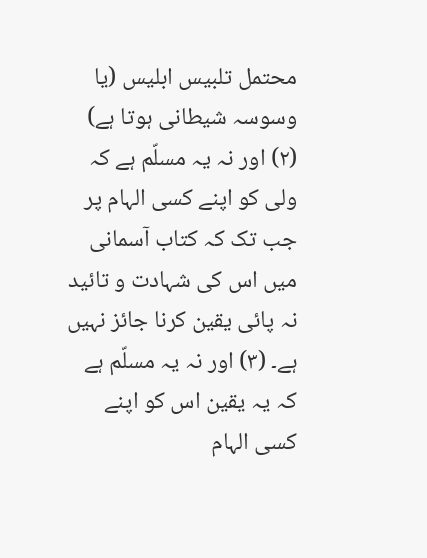محتمل تلبیس ابلیس (یا وسوسہ شیطانی ہوتا ہے) (۲) اور نہ یہ مسلّم ہے کہ ولی کو اپنے کسی الہام پر جب تک کہ کتاب آسمانی میں اس کی شہادت و تائید نہ پائی یقین کرنا جائز نہیں ہے۔ (۳) اور نہ یہ مسلّم ہے کہ یہ یقین اس کو اپنے کسی الہام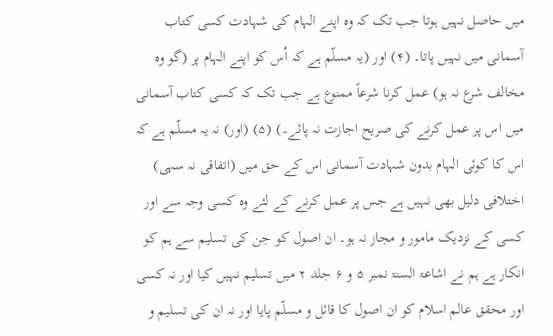میں حاصل نہیں ہوتا جب تک کہ وہ اپنے الہام کی شہادت کسی کتاب آسمانی میں نہیں پاتا۔ (۴) اور (یہ مسلّم ہے کہ اُس کو اپنے الہام پر (گو وہ مخالف شرع نہ ہو) عمل کرنا شرعاً ممنوع ہے جب تک کہ کسی کتاب آسمانی میں اس پر عمل کرنے کی صریح اجازت نہ پائے۔) (۵) (اور) نہ یہ مسلّم ہے کہ اس کا کوئی الہام بدون شہادت آسمانی اس کے حق میں (اتفاقی نہ سہی) اختلافی دلیل بھی نہیں ہے جس پر عمل کرنے کے لئے وہ کسی وجہ سے اور کسی کے نزدیک مامور و مجاز نہ ہو۔ ان اصول کو جن کی تسلیم سے ہم کو انکار ہے ہم نے اشاعۃ السنۃ نمبر ۵ و ۶ جلد ۲ میں تسلیم نہیں کیا اور نہ کسی اور محقق عالم اسلام کو ان اصول کا قائل و مسلّم پایا اور نہ ان کی تسلیم و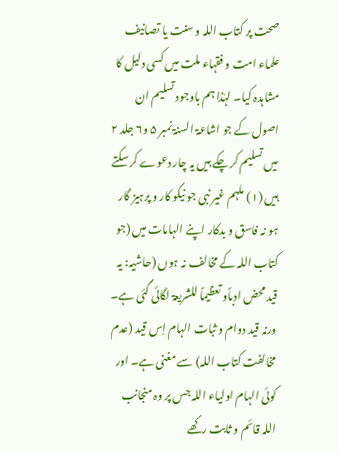صحت پر کتاب اللہ و سنت یا تصانیف علماء امت و فقہاء ملت میں کسی دلیل کا مشاہدہ کیا۔ لہٰذا ہم باوجود تسلیم ان اصول کے جو اشاعۃ السنۃ نمبر ۵ و۶ جلد ۲ میں تسلیم کر چکے ہیں یہ چار دعوے کر سکتے ہیں (۱) ملہم غیر نبی جو نیکو کار و پرہیز گار ہو نہ فاسق و بدکار اپنے الہامات میں (جو کتاب اللہ کے مخالف نہ ہوں (حاشیہ: یہ قید محض ادباًو تعظیماً للشریعۃ لگائی گئی ہے۔ ورنہ قید دوام و ثبات الہام اِس قید (عدم مخالفت کتاب اللہ) سے مغنی ہے۔ اور کوئی الہام اولیاء اللہ جس پر وہ منجانب اللہ قائم و ثابت رکھے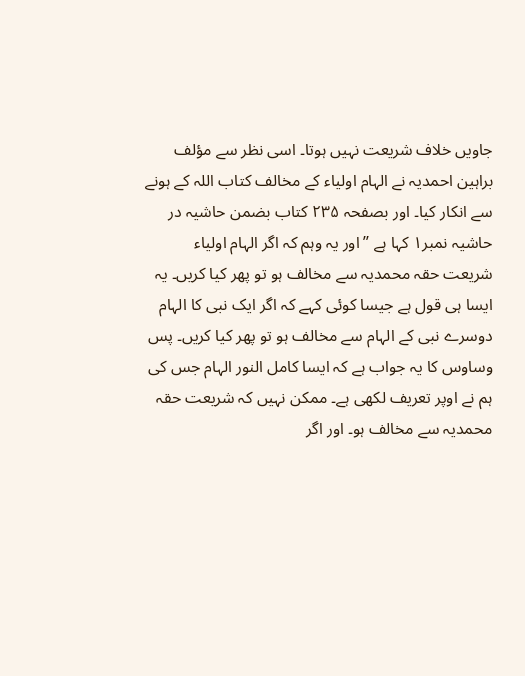جاویں خلاف شریعت نہیں ہوتا۔ اسی نظر سے مؤلف براہین احمدیہ نے الہام اولیاء کے مخالف کتاب اللہ کے ہونے سے انکار کیا۔ اور بصفحہ ۲۳۵ کتاب بضمن حاشیہ در حاشیہ نمبر۱ کہا ہے ’’اور یہ وہم کہ اگر الہام اولیاء شریعت حقہ محمدیہ سے مخالف ہو تو پھر کیا کریں۔ یہ ایسا ہی قول ہے جیسا کوئی کہے کہ اگر ایک نبی کا الہام دوسرے نبی کے الہام سے مخالف ہو تو پھر کیا کریں۔ پس وساوس کا یہ جواب ہے کہ ایسا کامل النور الہام جس کی ہم نے اوپر تعریف لکھی ہے۔ ممکن نہیں کہ شریعت حقہ محمدیہ سے مخالف ہو۔ اور اگر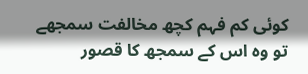کوئی کم فہم کچھ مخالفت سمجھے تو وہ اس کے سمجھ کا قصور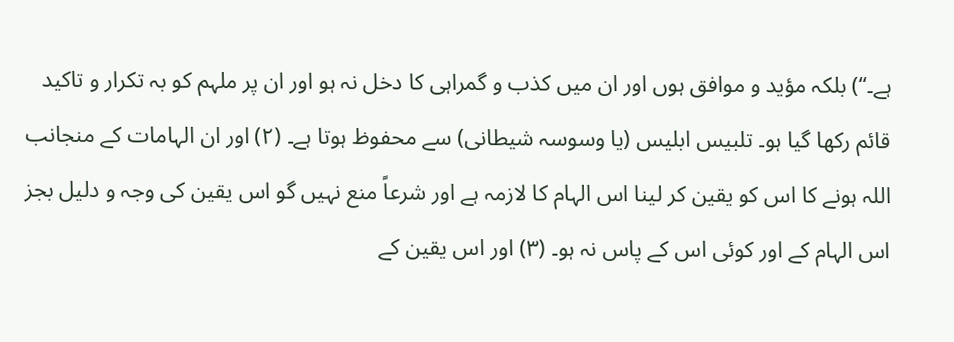ہے۔‘‘) بلکہ مؤید و موافق ہوں اور ان میں کذب و گمراہی کا دخل نہ ہو اور ان پر ملہم کو بہ تکرار و تاکید قائم رکھا گیا ہو۔ تلبیس ابلیس (یا وسوسہ شیطانی) سے محفوظ ہوتا ہے۔ (۲) اور ان الہامات کے منجانب اللہ ہونے کا اس کو یقین کر لینا اس الہام کا لازمہ ہے اور شرعاً منع نہیں گو اس یقین کی وجہ و دلیل بجز اس الہام کے اور کوئی اس کے پاس نہ ہو۔ (۳) اور اس یقین کے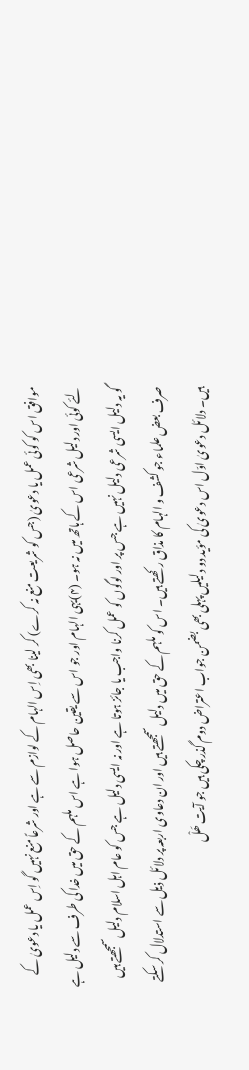موافق اس کو کوئی عمل یا دعویٰ (جس کو شریعت منع نہ کرے) کر لینا بھی اِس الہام کے لوازم سے ہے اور شرعاً منع نہیں گو اِس عمل یا دعویٰ کے لئے کوئی اور دلیل شرعی اس کے ہاتھ میں نہ ہو۔ (۴)یہی الہام اور جو اس سے یقین حاصل ہوا ہے اس ملہم کے حق میں خدا کی طرف سے دلیل ہے گو یہ دلیل ایسی شرعی دلیل نہیں ہے جس پر اور لوگوں کو عمل کرنا واجب یا جائز ہوتا ہے اور نہ ایسی دلیل ہے جس کو عام اہل اسلام دلیل سمجھتے ہیں صرف بعض علماء جو کشف و الہام کا مذاق رکھتے ہیں۔ اس کو ملہم کے حق میں دلیل سمجھتے ہیں اور ان دعاوی اربعہ پر دلائل ذیل سے استدلال کر سکتے ہیں۔ دلائل دعویٰ اوّل اس دعویٰ کی مؤید دو دلیلیں پہلی بھی بضمن جواب اعتراض دوم گذر چکی ہیں جو آیت ھَلْ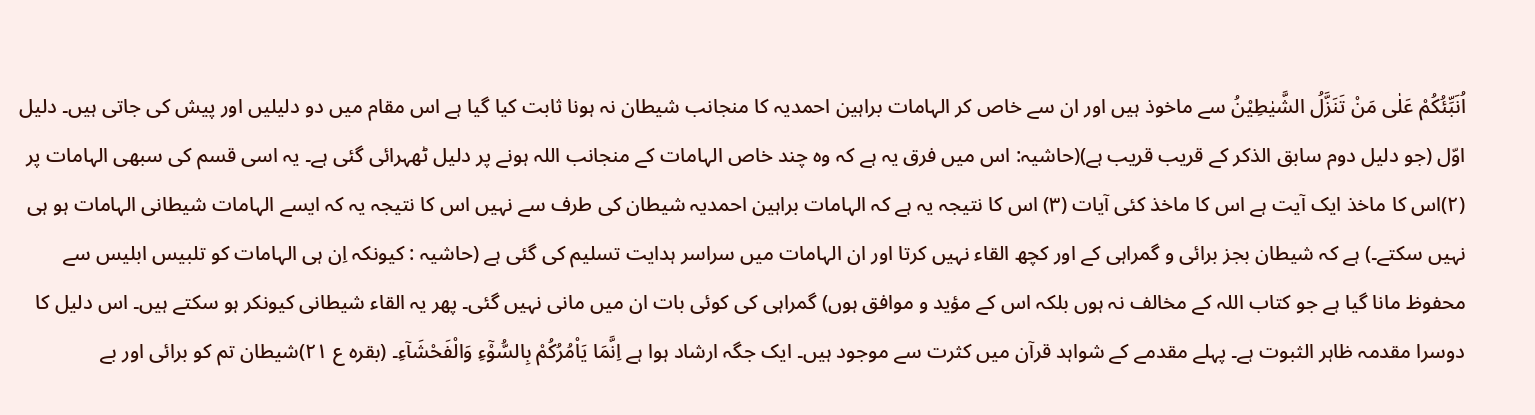اُنَبِّئُکُمْ عَلٰی مَنْ تَنَزَّلُ الشَّیٰطِیْنُ سے ماخوذ ہیں اور ان سے خاص کر الہامات براہین احمدیہ کا منجانب شیطان نہ ہونا ثابت کیا گیا ہے اس مقام میں دو دلیلیں اور پیش کی جاتی ہیں۔ دلیل اوّل (جو دلیل دوم سابق الذکر کے قریب قریب ہے)(حاشیہ: اس میں فرق یہ ہے کہ وہ چند خاص الہامات کے منجانب اللہ ہونے پر دلیل ٹھہرائی گئی ہے۔ یہ اسی قسم کی سبھی الہامات پر (۲)اس کا ماخذ ایک آیت ہے اس کا ماخذ کئی آیات (۳) اس کا نتیجہ یہ ہے کہ الہامات براہین احمدیہ شیطان کی طرف سے نہیں اس کا نتیجہ یہ کہ ایسے الہامات شیطانی الہامات ہو ہی نہیں سکتے۔) ہے کہ شیطان بجز برائی و گمراہی کے اور کچھ القاء نہیں کرتا اور ان الہامات میں سراسر ہدایت تسلیم کی گئی ہے (حاشیہ : کیونکہ اِن ہی الہامات کو تلبیس ابلیس سے محفوظ مانا گیا ہے جو کتاب اللہ کے مخالف نہ ہوں بلکہ اس کے مؤید و موافق ہوں) گمراہی کی کوئی بات ان میں مانی نہیں گئی۔ پھر یہ القاء شیطانی کیونکر ہو سکتے ہیں۔ اس دلیل کا دوسرا مقدمہ ظاہر الثبوت ہے۔ پہلے مقدمے کے شواہد قرآن میں کثرت سے موجود ہیں۔ ایک جگہ ارشاد ہوا ہے اِنَّمَا یَاْمُرُکُمْ بِالسُّوْٓءِ وَالْفَحْشَآءِ۔ (بقرہ ع ۲۱)شیطان تم کو برائی اور بے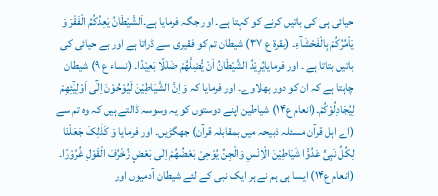حیائی ہی کی باتیں کرنے کو کہتا ہے۔ اور جگہ فرمایا ہے۔اَلشَّیْطَانُ یَعِدُکُمُ الْفَقْرَ وَ یَاْمُرُکُمْ بِالْفَحْشَآءِ۔ (بقرۃ ع ۳۷) شیطان تم کو فقیری سے ڈراتا ہے اور بے حیائی کی باتیں بتاتا ہے ۔ اور فرمایایُرِیْدُ الشَّیْطَانُ اَنْ یُّضِلَّھُمْ ضَلٰلًا بَعِیْدًا۔ (نساء ع ۹) شیطان چاہتا ہے کہ ان کو دور بھلاوے۔ اور فرمایا کہ وَ اِنَّ الشَّیَاطِیْنَ لَیُوْحُوْنَ اِلٰٓی اَوْلِیٰٓئِھِمْ لِیُجَادِلُوْکُمْ۔(انعام ع۱۴) شیاطین اپنے دوستوں کو یہ وسوسہ ڈالتے ہیں کہ وہ تم سے (اے اہل قرآن مسئلہ ذبیحہ میں بمقابلہ قرآن) جھگڑیں۔ اور فرمایا وَ کَذٰلِکَ جَعَلْنَا لِکُلِّ نَبِیٍّ عَدُوًّا شَیَاطِیْنَ الْاِنْسِ وَالْجِنِّ یُوْحِیْ بَعْضُھُمْ اِلٰی بَعْضٍ زُخْرُفَ الْقَوْلِ غُرُوْرًا۔ (انعام ع۱۴) ایسا ہی ہم نے ہر ایک نبی کے لئے شیطان آدمیوں اور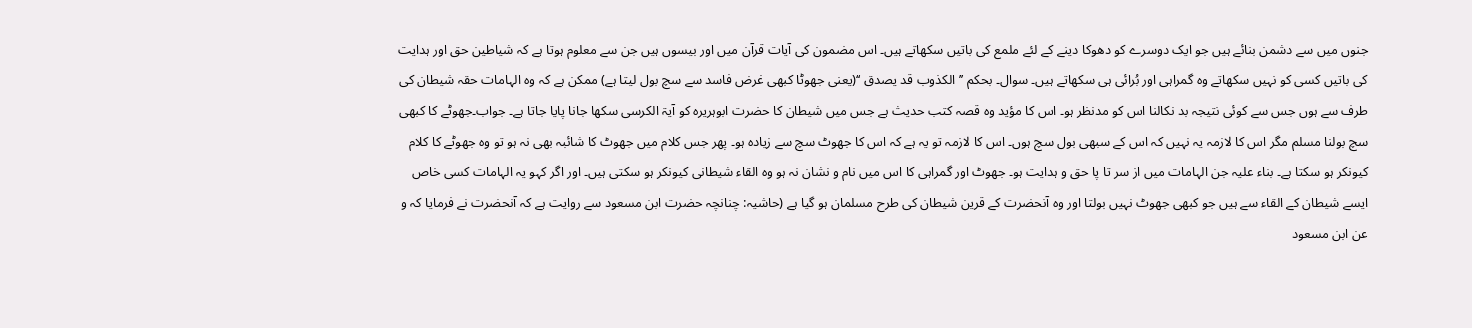جنوں میں سے دشمن بنائے ہیں جو ایک دوسرے کو دھوکا دینے کے لئے ملمع کی باتیں سکھاتے ہیں۔ اس مضمون کی آیات قرآن میں اور بیسوں ہیں جن سے معلوم ہوتا ہے کہ شیاطین حق اور ہدایت کی باتیں کسی کو نہیں سکھاتے وہ گمراہی اور بُرائی ہی سکھاتے ہیں۔ سوال۔ بحکم ’’الکذوب قد یصدق ‘‘(یعنی جھوٹا کبھی غرض فاسد سے سچ بول لیتا ہے) ممکن ہے کہ وہ الہامات حقہ شیطان کی طرف سے ہوں جس سے کوئی نتیجہ بد نکالنا اس کو مدنظر ہو۔ اس کا مؤید وہ قصہ کتب حدیث ہے جس میں شیطان کا حضرت ابوہریرہ کو آیۃ الکرسی سکھا جانا پایا جاتا ہے۔ جواب۔جھوٹے کا کبھی سچ بولنا مسلم مگر اس کا لازمہ یہ نہیں کہ اس کے سبھی بول سچ ہوں۔ اس کا لازمہ تو یہ ہے کہ اس کا جھوٹ سچ سے زیادہ ہو۔ پھر جس کلام میں جھوٹ کا شائبہ بھی نہ ہو تو وہ جھوٹے کا کلام کیونکر ہو سکتا ہے۔ بناء علیہ جن الہامات میں از سر تا پا حق و ہدایت ہو۔ جھوٹ اور گمراہی کا اس میں نام و نشان نہ ہو وہ القاء شیطانی کیونکر ہو سکتی ہیں۔ اور اگر کہو یہ الہامات کسی خاص ایسے شیطان کے القاء سے ہیں جو کبھی جھوٹ نہیں بولتا اور وہ آنحضرت کے قرین شیطان کی طرح مسلمان ہو گیا ہے (حاشیہ: چنانچہ حضرت ابن مسعود سے روایت ہے کہ آنحضرت نے فرمایا کہ و عن ابن مسعود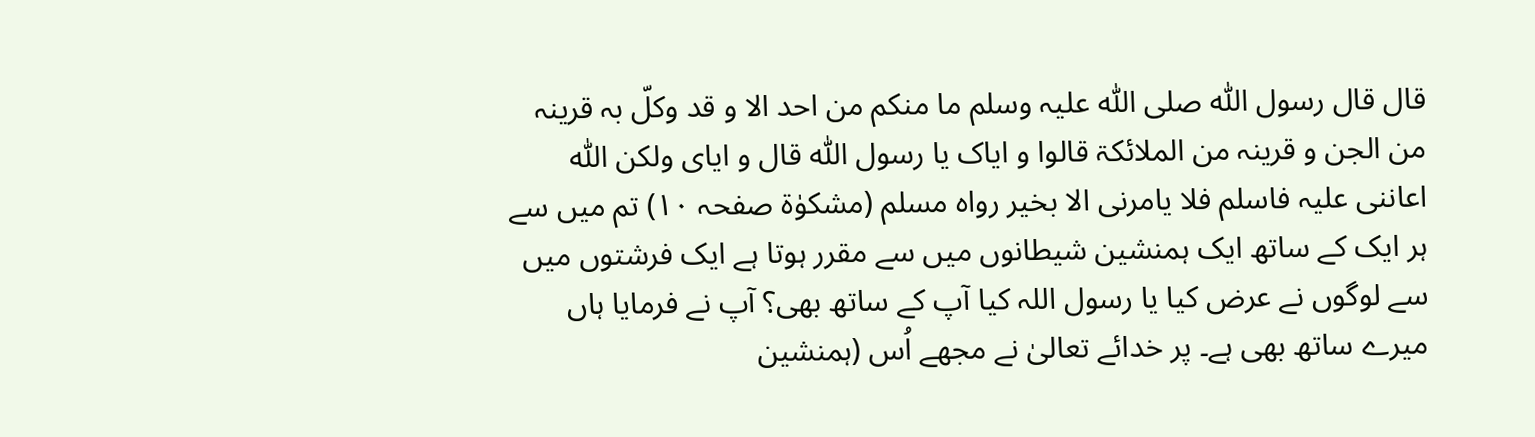قال قال رسول اللّٰہ صلی اللّٰہ علیہ وسلم ما منکم من احد الا و قد وکلّ بہ قرینہ من الجن و قرینہ من الملائکۃ قالوا و ایاک یا رسول اللّٰہ قال و ایای ولکن اللّٰہ اعاننی علیہ فاسلم فلا یامرنی الا بخیر رواہ مسلم (مشکوٰۃ صفحہ ۱۰) تم میں سے ہر ایک کے ساتھ ایک ہمنشین شیطانوں میں سے مقرر ہوتا ہے ایک فرشتوں میں سے لوگوں نے عرض کیا یا رسول اللہ کیا آپ کے ساتھ بھی؟ آپ نے فرمایا ہاں میرے ساتھ بھی ہے۔ پر خدائے تعالیٰ نے مجھے اُس (ہمنشین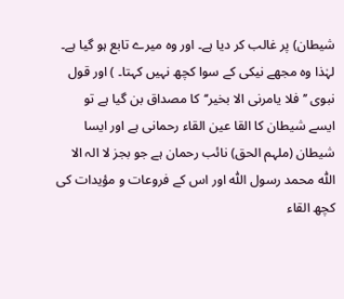شیطان) پر غالب کر دیا ہے۔ اور وہ میرے تابع ہو گیا ہے۔ لہٰذا وہ مجھے نیکی کے سوا کچھ نہیں کہتا۔ ) اور قول نبوی ’’فلا یامرنی الا بخیر‘‘کا مصداق بن گیا ہے تو ایسے شیطان کا القا عین القاء رحمانی ہے اور ایسا شیطان (ملہم الحق) نائب رحمان ہے جو بجز لا الہ الا اللّٰہ محمد رسول اللّٰہ اور اس کے فروعات و مؤیدات کی کچھ القاء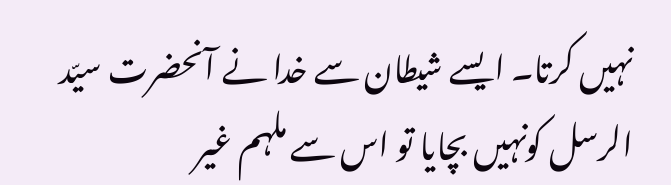نہیں کرتا۔ ایسے شیطان سے خدا نے آنحضرت سیّد الرسل کونہیں بچایا تو اس سے ملہم غیر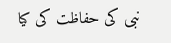نبی کی حفاظت کی کیا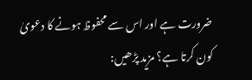ضرورت ہے اور اس سے محفوظ ہونے کا دعویٰ کون کرتا ہے؟ مزید پڑھیں: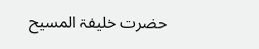حضرت خلیفۃ المسیح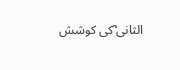الثانی ؓکی کوشش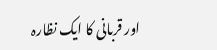اور قربانی کا ایک نظارہ